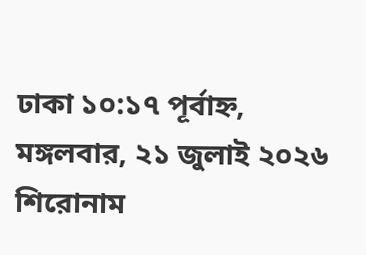ঢাকা ১০:১৭ পূর্বাহ্ন, মঙ্গলবার, ২১ জুলাই ২০২৬
শিরোনাম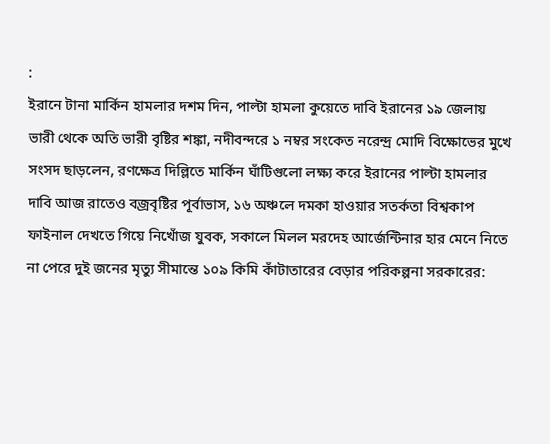:
ইরানে টানা মার্কিন হামলার দশম দিন, পাল্টা হামলা কুয়েতে দাবি ইরানের ১৯ জেলায় ভারী থেকে অতি ভারী বৃষ্টির শঙ্কা, নদীবন্দরে ১ নম্বর সংকেত নরেন্দ্র মোদি বিক্ষোভের মুখে সংসদ ছাড়লেন, রণক্ষেত্র দিল্লিতে মার্কিন ঘাঁটিগুলো লক্ষ্য করে ইরানের পাল্টা হামলার দাবি আজ রাতেও বজ্রবৃষ্টির পূর্বাভাস, ১৬ অঞ্চলে দমকা হাওয়ার সতর্কতা বিশ্বকাপ ফাইনাল দেখতে গিয়ে নিখোঁজ যুবক, সকালে মিলল মরদেহ আর্জেন্টিনার হার মেনে নিতে না পেরে দুই জনের মৃত্যু সীমান্তে ১০৯ কিমি কাঁটাতারের বেড়ার পরিকল্পনা সরকারের: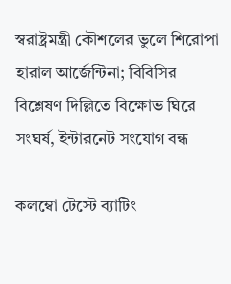স্বরাষ্ট্রমন্ত্রী কৌশলের ভুলে শিরোপা হারাল আর্জেন্টিনা; বিবিসির বিশ্লেষণ দিল্লিতে বিক্ষোভ ঘিরে সংঘর্ষ, ইন্টারনেট সংযোগ বন্ধ

কলম্বো টেস্টে ব্যাটিং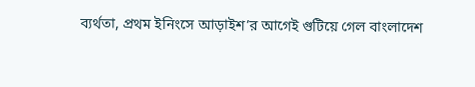ব্যর্থতা, প্রথম ইনিংসে আড়াইশ’র আগেই গুটিয়ে গেল বাংলাদেশ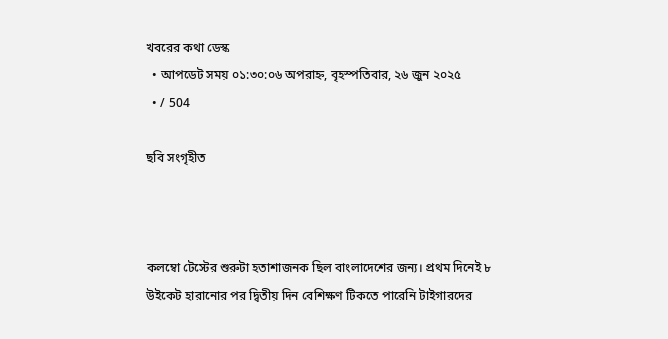খবরের কথা ডেস্ক
  • আপডেট সময় ০১:৩০:০৬ অপরাহ্ন, বৃহস্পতিবার, ২৬ জুন ২০২৫
  • / 504

ছবি সংগৃহীত



কলম্বো টেস্টের শুরুটা হতাশাজনক ছিল বাংলাদেশের জন্য। প্রথম দিনেই ৮ উইকেট হারানোর পর দ্বিতীয় দিন বেশিক্ষণ টিকতে পারেনি টাইগারদের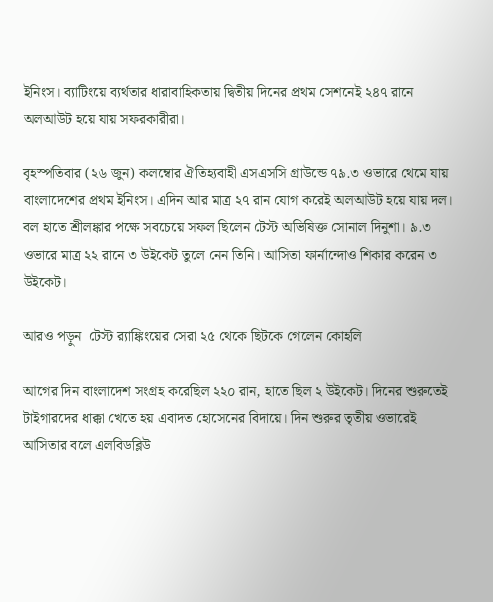ইনিংস। ব্যাটিংয়ে ব্যর্থতার ধারাবাহিকতায় দ্বিতীয় দিনের প্রথম সেশনেই ২৪৭ রানে অলআউট হয়ে যায় সফরকারীরা।

বৃহস্পতিবার (২৬ জুন) কলম্বোর ঐতিহ্যবাহী এসএসসি গ্রাউন্ডে ৭৯.৩ ওভারে থেমে যায় বাংলাদেশের প্রথম ইনিংস। এদিন আর মাত্র ২৭ রান যোগ করেই অলআউট হয়ে যায় দল। বল হাতে শ্রীলঙ্কার পক্ষে সবচেয়ে সফল ছিলেন টেস্ট অভিষিক্ত সোনাল দিনুশা। ৯.৩ ওভারে মাত্র ২২ রানে ৩ উইকেট তুলে নেন তিনি। আসিতা ফার্নান্দোও শিকার করেন ৩ উইকেট।

আরও পড়ুন  টেস্ট র‍্যাঙ্কিংয়ের সেরা ২৫ থেকে ছিটকে গেলেন কোহলি

আগের দিন বাংলাদেশ সংগ্রহ করেছিল ২২০ রান, হাতে ছিল ২ উইকেট। দিনের শুরুতেই টাইগারদের ধাক্কা খেতে হয় এবাদত হোসেনের বিদায়ে। দিন শুরুর তৃতীয় ওভারেই আসিতার বলে এলবিডব্লিউ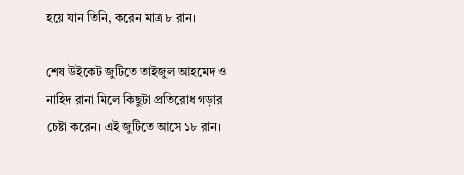হয়ে যান তিনি, করেন মাত্র ৮ রান।

শেষ উইকেট জুটিতে তাইজুল আহমেদ ও নাহিদ রানা মিলে কিছুটা প্রতিরোধ গড়ার চেষ্টা করেন। এই জুটিতে আসে ১৮ রান।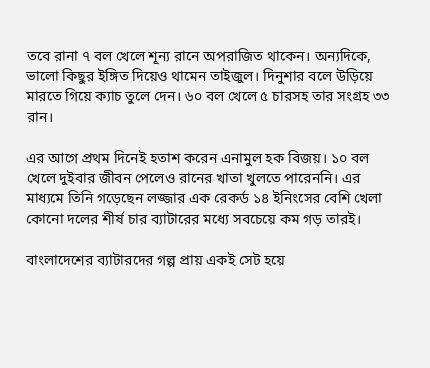তবে রানা ৭ বল খেলে শূন্য রানে অপরাজিত থাকেন। অন্যদিকে, ভালো কিছুর ইঙ্গিত দিয়েও থামেন তাইজুল। দিনুশার বলে উড়িয়ে মারতে গিয়ে ক্যাচ তুলে দেন। ৬০ বল খেলে ৫ চারসহ তার সংগ্রহ ৩৩ রান।

এর আগে প্রথম দিনেই হতাশ করেন এনামুল হক বিজয়। ১০ বল খেলে দুইবার জীবন পেলেও রানের খাতা খুলতে পারেননি। এর মাধ্যমে তিনি গড়েছেন লজ্জার এক রেকর্ড ১৪ ইনিংসের বেশি খেলা কোনো দলের শীর্ষ চার ব্যাটারের মধ্যে সবচেয়ে কম গড় তারই।

বাংলাদেশের ব্যাটারদের গল্প প্রায় একই সেট হয়ে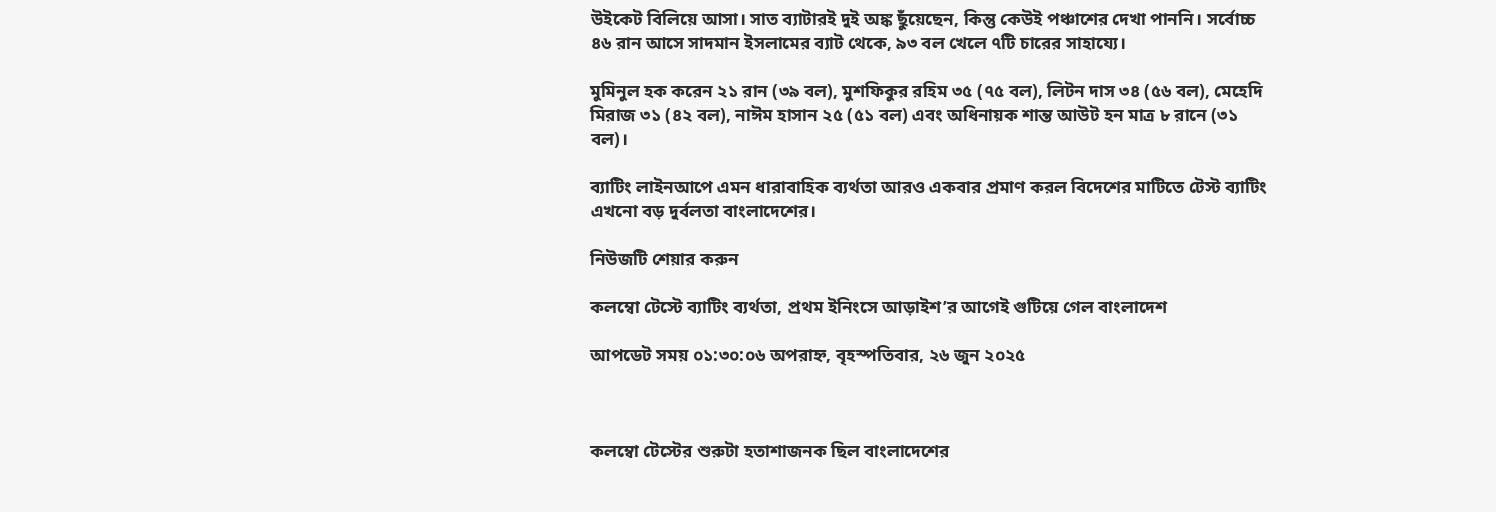উইকেট বিলিয়ে আসা। সাত ব্যাটারই দুই অঙ্ক ছুঁয়েছেন, কিন্তু কেউই পঞ্চাশের দেখা পাননি। সর্বোচ্চ ৪৬ রান আসে সাদমান ইসলামের ব্যাট থেকে, ৯৩ বল খেলে ৭টি চারের সাহায্যে।

মুমিনুল হক করেন ২১ রান (৩৯ বল), মুশফিকুর রহিম ৩৫ (৭৫ বল), লিটন দাস ৩৪ (৫৬ বল), মেহেদি মিরাজ ৩১ (৪২ বল), নাঈম হাসান ২৫ (৫১ বল) এবং অধিনায়ক শান্ত আউট হন মাত্র ৮ রানে (৩১ বল)।

ব্যাটিং লাইনআপে এমন ধারাবাহিক ব্যর্থতা আরও একবার প্রমাণ করল বিদেশের মাটিতে টেস্ট ব্যাটিং এখনো বড় দুর্বলতা বাংলাদেশের।

নিউজটি শেয়ার করুন

কলম্বো টেস্টে ব্যাটিং ব্যর্থতা, প্রথম ইনিংসে আড়াইশ’র আগেই গুটিয়ে গেল বাংলাদেশ

আপডেট সময় ০১:৩০:০৬ অপরাহ্ন, বৃহস্পতিবার, ২৬ জুন ২০২৫



কলম্বো টেস্টের শুরুটা হতাশাজনক ছিল বাংলাদেশের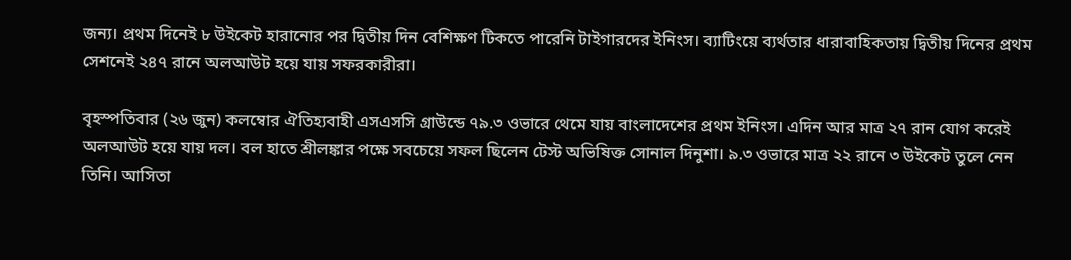জন্য। প্রথম দিনেই ৮ উইকেট হারানোর পর দ্বিতীয় দিন বেশিক্ষণ টিকতে পারেনি টাইগারদের ইনিংস। ব্যাটিংয়ে ব্যর্থতার ধারাবাহিকতায় দ্বিতীয় দিনের প্রথম সেশনেই ২৪৭ রানে অলআউট হয়ে যায় সফরকারীরা।

বৃহস্পতিবার (২৬ জুন) কলম্বোর ঐতিহ্যবাহী এসএসসি গ্রাউন্ডে ৭৯.৩ ওভারে থেমে যায় বাংলাদেশের প্রথম ইনিংস। এদিন আর মাত্র ২৭ রান যোগ করেই অলআউট হয়ে যায় দল। বল হাতে শ্রীলঙ্কার পক্ষে সবচেয়ে সফল ছিলেন টেস্ট অভিষিক্ত সোনাল দিনুশা। ৯.৩ ওভারে মাত্র ২২ রানে ৩ উইকেট তুলে নেন তিনি। আসিতা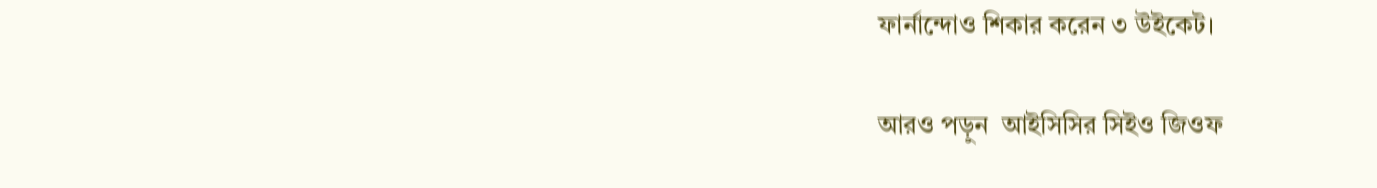ফার্নান্দোও শিকার করেন ৩ উইকেট।

আরও পড়ুন  আইসিসির সিইও জিওফ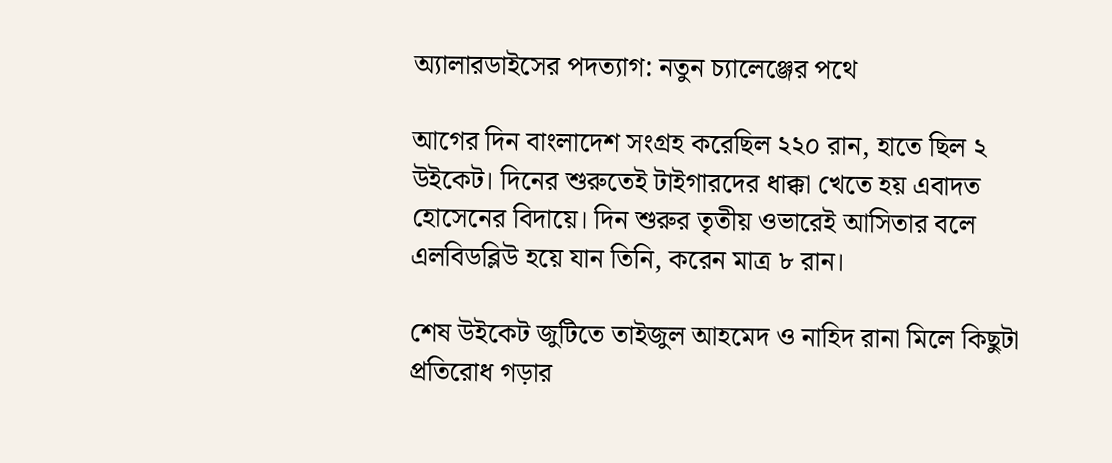অ্যালারডাইসের পদত্যাগ: নতুন চ্যালেঞ্জের পথে

আগের দিন বাংলাদেশ সংগ্রহ করেছিল ২২০ রান, হাতে ছিল ২ উইকেট। দিনের শুরুতেই টাইগারদের ধাক্কা খেতে হয় এবাদত হোসেনের বিদায়ে। দিন শুরুর তৃতীয় ওভারেই আসিতার বলে এলবিডব্লিউ হয়ে যান তিনি, করেন মাত্র ৮ রান।

শেষ উইকেট জুটিতে তাইজুল আহমেদ ও নাহিদ রানা মিলে কিছুটা প্রতিরোধ গড়ার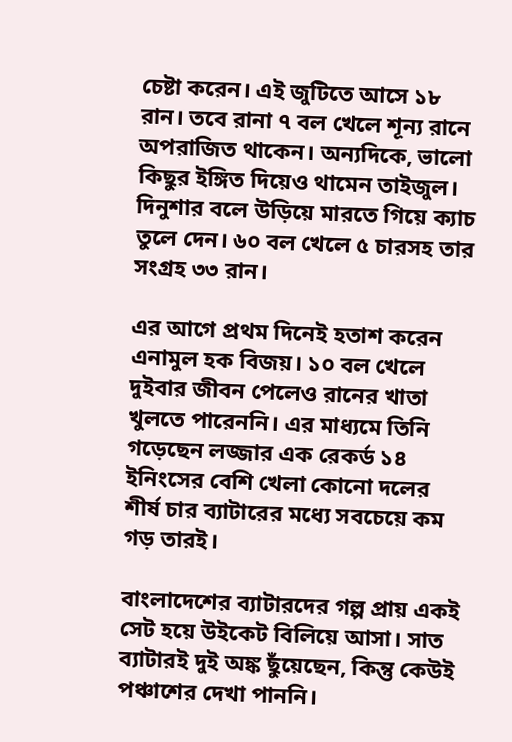চেষ্টা করেন। এই জুটিতে আসে ১৮ রান। তবে রানা ৭ বল খেলে শূন্য রানে অপরাজিত থাকেন। অন্যদিকে, ভালো কিছুর ইঙ্গিত দিয়েও থামেন তাইজুল। দিনুশার বলে উড়িয়ে মারতে গিয়ে ক্যাচ তুলে দেন। ৬০ বল খেলে ৫ চারসহ তার সংগ্রহ ৩৩ রান।

এর আগে প্রথম দিনেই হতাশ করেন এনামুল হক বিজয়। ১০ বল খেলে দুইবার জীবন পেলেও রানের খাতা খুলতে পারেননি। এর মাধ্যমে তিনি গড়েছেন লজ্জার এক রেকর্ড ১৪ ইনিংসের বেশি খেলা কোনো দলের শীর্ষ চার ব্যাটারের মধ্যে সবচেয়ে কম গড় তারই।

বাংলাদেশের ব্যাটারদের গল্প প্রায় একই সেট হয়ে উইকেট বিলিয়ে আসা। সাত ব্যাটারই দুই অঙ্ক ছুঁয়েছেন, কিন্তু কেউই পঞ্চাশের দেখা পাননি।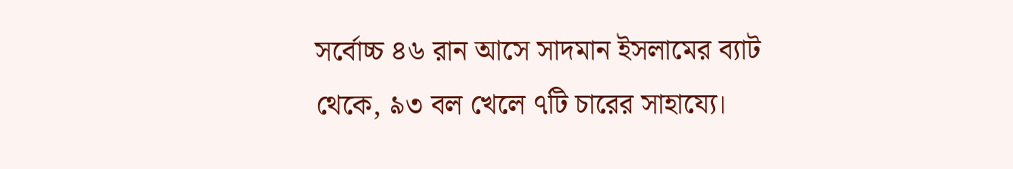সর্বোচ্চ ৪৬ রান আসে সাদমান ইসলামের ব্যাট থেকে, ৯৩ বল খেলে ৭টি চারের সাহায্যে।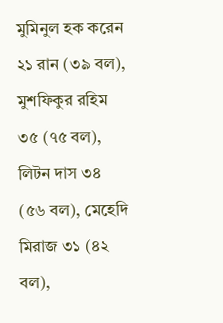মুমিনুল হক করেন ২১ রান (৩৯ বল), মুশফিকুর রহিম ৩৫ (৭৫ বল), লিটন দাস ৩৪ (৫৬ বল), মেহেদি মিরাজ ৩১ (৪২ বল),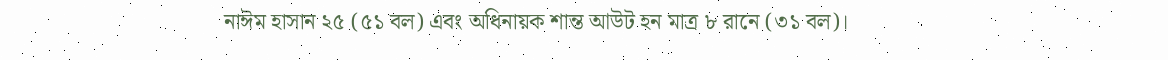নাঈম হাসান ২৫ (৫১ বল) এবং অধিনায়ক শান্ত আউট হন মাত্র ৮ রানে (৩১ বল)।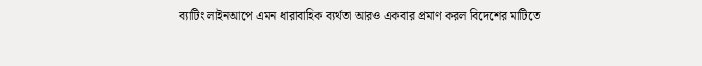ব্যাটিং লাইনআপে এমন ধারাবাহিক ব্যর্থতা আরও একবার প্রমাণ করল বিদেশের মাটিতে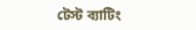টেস্ট ব্যাটিং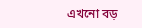এখনো বড়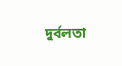দুর্বলতা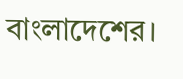বাংলাদেশের।